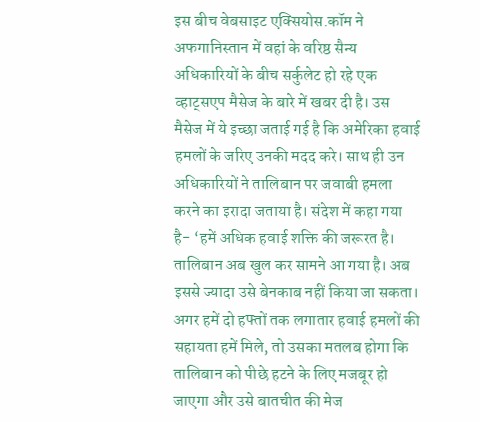इस बीच वेबसाइट एक्सियोस.कॉम ने अफगानिस्तान में वहां के वरिष्ठ सैन्य अधिकारियों के बीच सर्कुलेट हो रहे एक व्हाट्सएप मैसेज के बारे में खबर दी है। उस मैसेज में ये इच्छा जताई गई है कि अमेरिका हवाई हमलों के जरिए उनकी मदद करे। साथ ही उन अधिकारियों ने तालिबान पर जवाबी हमला करने का इरादा जताया है। संदेश में कहा गया है- ‘हमें अधिक हवाई शक्ति की जरूरत है। तालिबान अब खुल कर सामने आ गया है। अब इससे ज्यादा उसे बेनकाब नहीं किया जा सकता। अगर हमें दो हफ्तों तक लगातार हवाई हमलों की सहायता हमें मिले, तो उसका मतलब होगा कि तालिबान को पीछे हटने के लिए मजबूर हो जाएगा और उसे बातचीत की मेज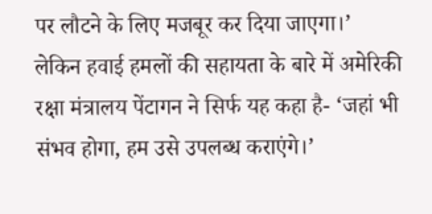पर लौटने के लिए मजबूर कर दिया जाएगा।’
लेकिन हवाई हमलों की सहायता के बारे में अमेरिकी रक्षा मंत्रालय पेंटागन ने सिर्फ यह कहा है- ‘जहां भी संभव होगा, हम उसे उपलब्ध कराएंगे।’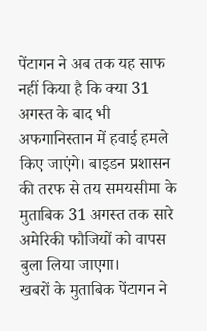पेंटागन ने अब तक यह साफ नहीं किया है कि क्या 31 अगस्त के बाद भी अफगानिस्तान में हवाई हमले किए जाएंगे। बाइडन प्रशासन की तरफ से तय समयसीमा के मुताबिक 31 अगस्त तक सारे अमेरिकी फौजियों को वापस बुला लिया जाएगा।
खबरों के मुताबिक पेंटागन ने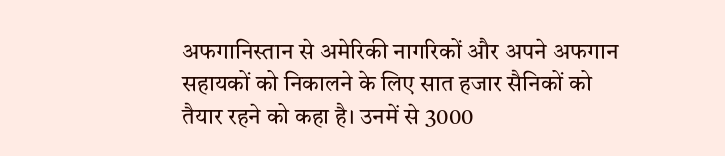अफगानिस्तान से अमेरिकी नागरिकों और अपने अफगान सहायकों को निकालने के लिए सात हजार सैनिकों को तैयार रहने को कहा है। उनमें से 3000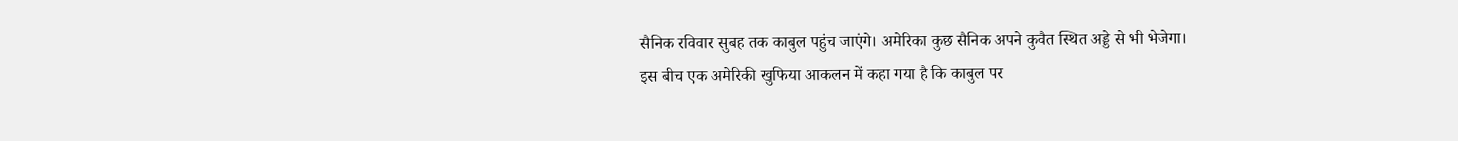सैनिक रविवार सुबह तक काबुल पहुंच जाएंगे। अमेरिका कुछ सैनिक अपने कुवैत स्थित अड्डे से भी भेजेगा।
इस बीच एक अमेरिकी खुफिया आकलन में कहा गया है कि काबुल पर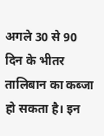अगले 30 से 90 दिन के भीतर तालिबान का कब्जा हो सकता है। इन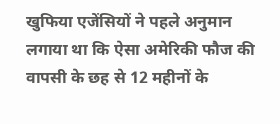खुफिया एजेंसियों ने पहले अनुमान लगाया था कि ऐसा अमेरिकी फौज की वापसी के छह से 12 महीनों के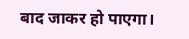बाद जाकर हो पाएगा।